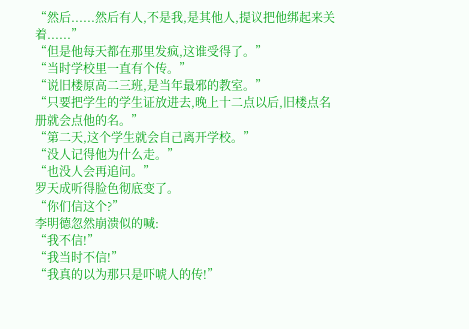“然后......然后有人,不是我,是其他人,提议把他绑起来关着......”
“但是他每天都在那里发疯,这谁受得了。”
“当时学校里一直有个传。”
“说旧楼原高二三班,是当年最邪的教室。”
“只要把学生的学生证放进去,晚上十二点以后,旧楼点名册就会点他的名。”
“第二天,这个学生就会自己离开学校。”
“没人记得他为什么走。”
“也没人会再追问。”
罗天成听得脸色彻底变了。
“你们信这个?”
李明德忽然崩溃似的喊:
“我不信!”
“我当时不信!”
“我真的以为那只是吓唬人的传!”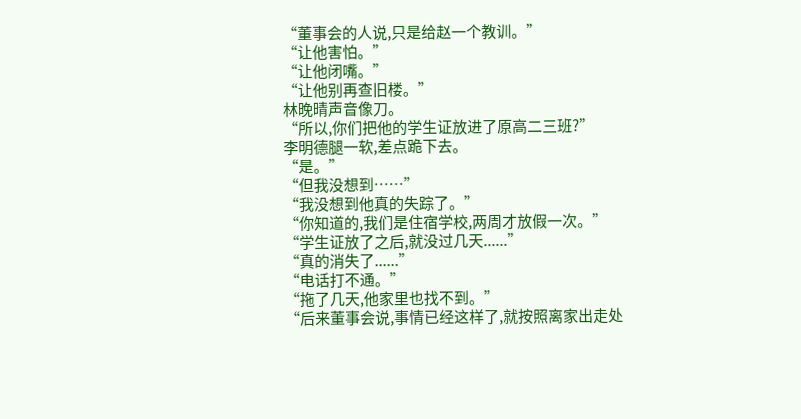“董事会的人说,只是给赵一个教训。”
“让他害怕。”
“让他闭嘴。”
“让他别再查旧楼。”
林晚晴声音像刀。
“所以,你们把他的学生证放进了原高二三班?”
李明德腿一软,差点跪下去。
“是。”
“但我没想到……”
“我没想到他真的失踪了。”
“你知道的,我们是住宿学校,两周才放假一次。”
“学生证放了之后,就没过几天......”
“真的消失了......”
“电话打不通。”
“拖了几天,他家里也找不到。”
“后来董事会说,事情已经这样了,就按照离家出走处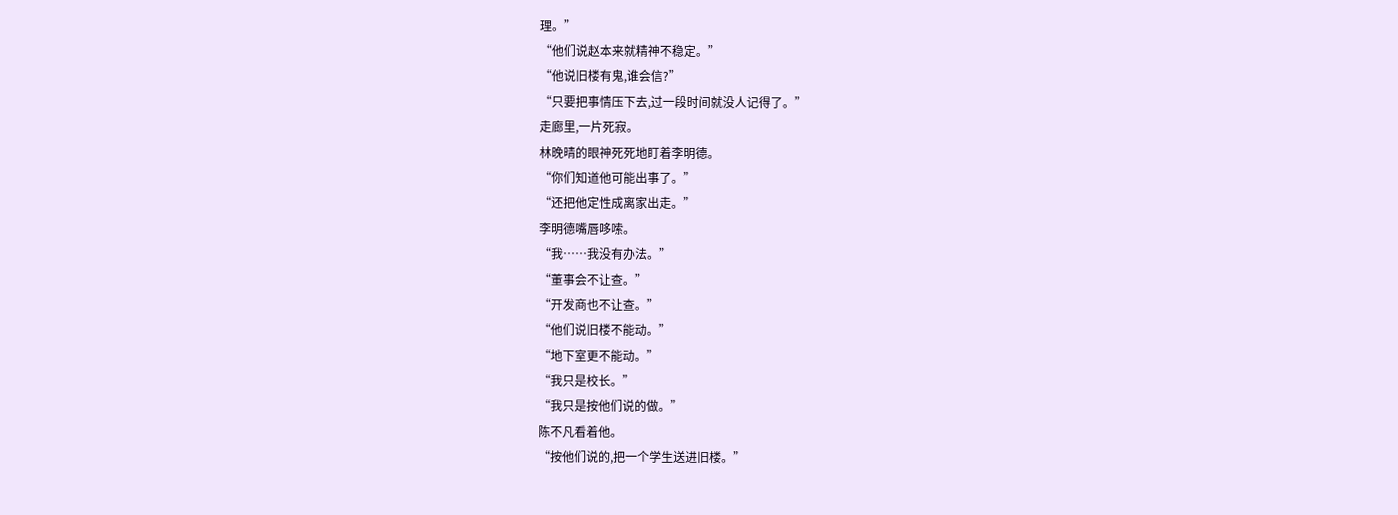理。”
“他们说赵本来就精神不稳定。”
“他说旧楼有鬼,谁会信?”
“只要把事情压下去,过一段时间就没人记得了。”
走廊里,一片死寂。
林晚晴的眼神死死地盯着李明德。
“你们知道他可能出事了。”
“还把他定性成离家出走。”
李明德嘴唇哆嗦。
“我……我没有办法。”
“董事会不让查。”
“开发商也不让查。”
“他们说旧楼不能动。”
“地下室更不能动。”
“我只是校长。”
“我只是按他们说的做。”
陈不凡看着他。
“按他们说的,把一个学生送进旧楼。”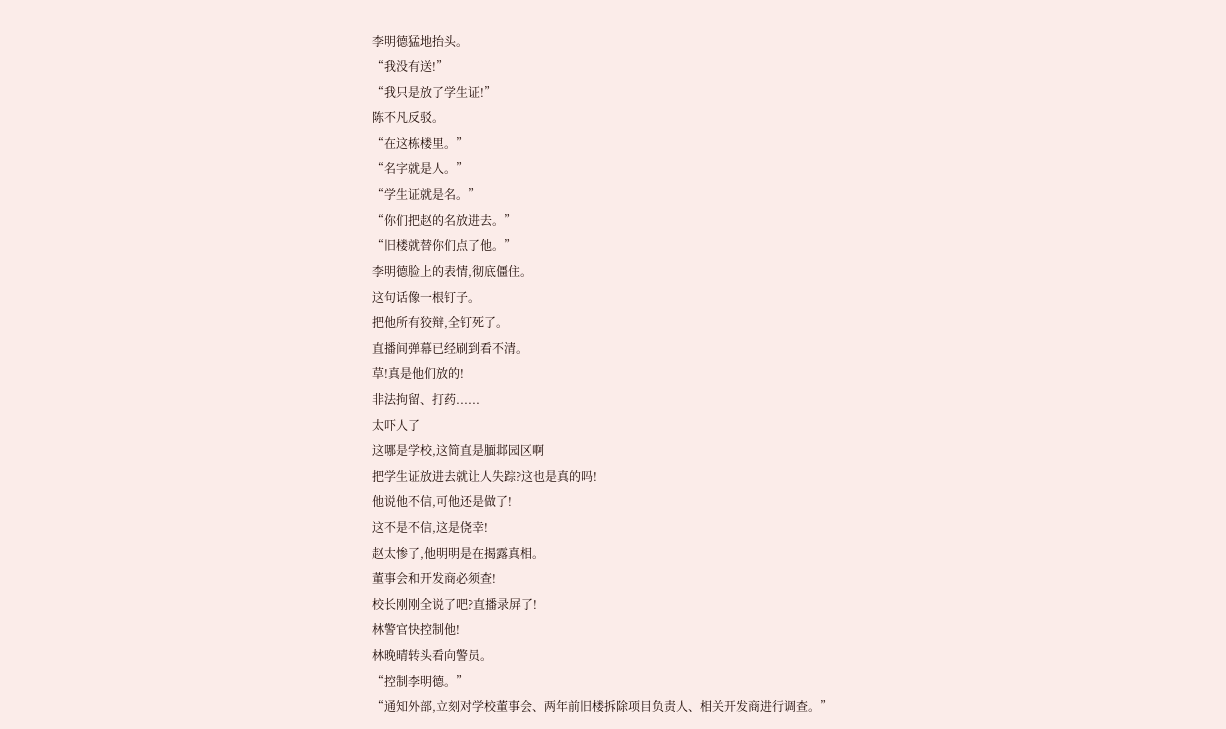李明德猛地抬头。
“我没有送!”
“我只是放了学生证!”
陈不凡反驳。
“在这栋楼里。”
“名字就是人。”
“学生证就是名。”
“你们把赵的名放进去。”
“旧楼就替你们点了他。”
李明德脸上的表情,彻底僵住。
这句话像一根钉子。
把他所有狡辩,全钉死了。
直播间弹幕已经刷到看不清。
草!真是他们放的!
非法拘留、打药......
太吓人了
这哪是学校,这简直是腼邶园区啊
把学生证放进去就让人失踪?这也是真的吗!
他说他不信,可他还是做了!
这不是不信,这是侥幸!
赵太惨了,他明明是在揭露真相。
董事会和开发商必须查!
校长刚刚全说了吧?直播录屏了!
林警官快控制他!
林晚晴转头看向警员。
“控制李明德。”
“通知外部,立刻对学校董事会、两年前旧楼拆除项目负责人、相关开发商进行调查。”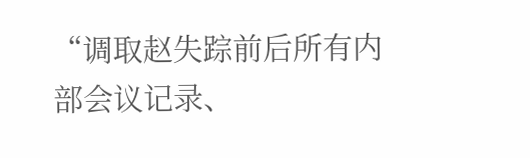“调取赵失踪前后所有内部会议记录、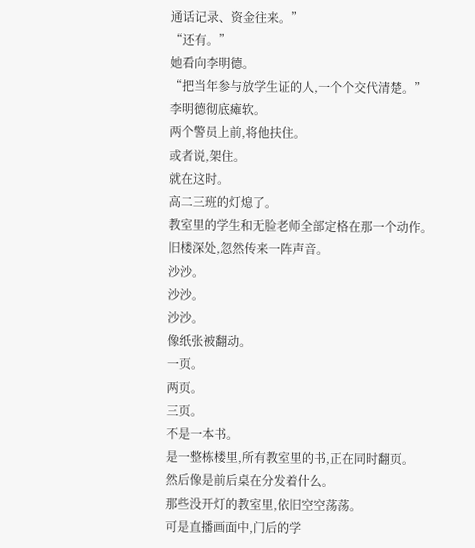通话记录、资金往来。”
“还有。”
她看向李明德。
“把当年参与放学生证的人,一个个交代清楚。”
李明德彻底瘫软。
两个警员上前,将他扶住。
或者说,架住。
就在这时。
高二三班的灯熄了。
教室里的学生和无脸老师全部定格在那一个动作。
旧楼深处,忽然传来一阵声音。
沙沙。
沙沙。
沙沙。
像纸张被翻动。
一页。
两页。
三页。
不是一本书。
是一整栋楼里,所有教室里的书,正在同时翻页。
然后像是前后桌在分发着什么。
那些没开灯的教室里,依旧空空荡荡。
可是直播画面中,门后的学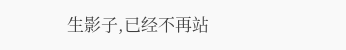生影子,已经不再站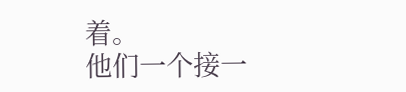着。
他们一个接一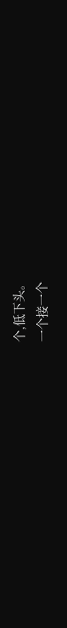个,低下头。
一个接一个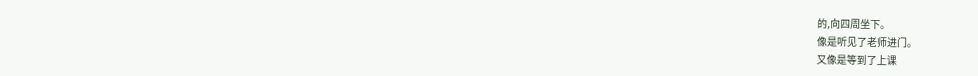的,向四周坐下。
像是听见了老师进门。
又像是等到了上课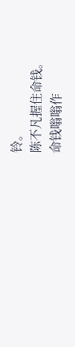铃。
陈不凡握住命钱。
命钱嗡嗡作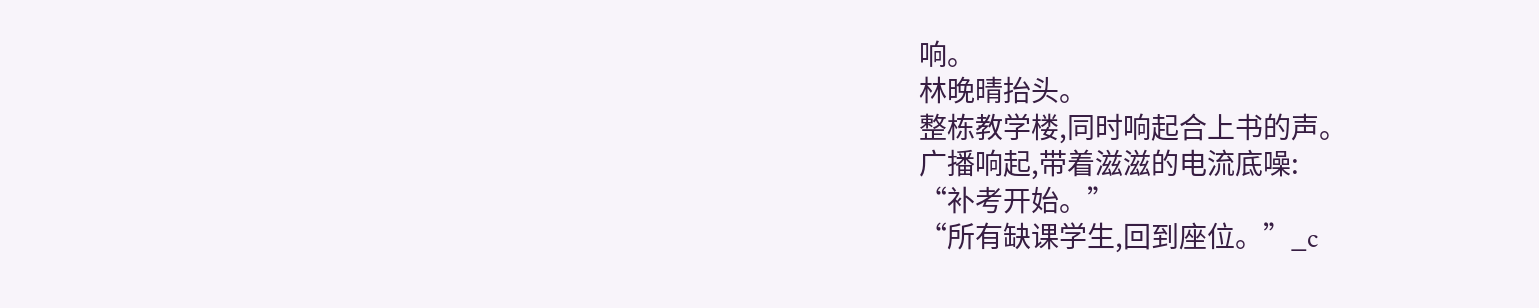响。
林晚晴抬头。
整栋教学楼,同时响起合上书的声。
广播响起,带着滋滋的电流底噪:
“补考开始。”
“所有缺课学生,回到座位。”_c